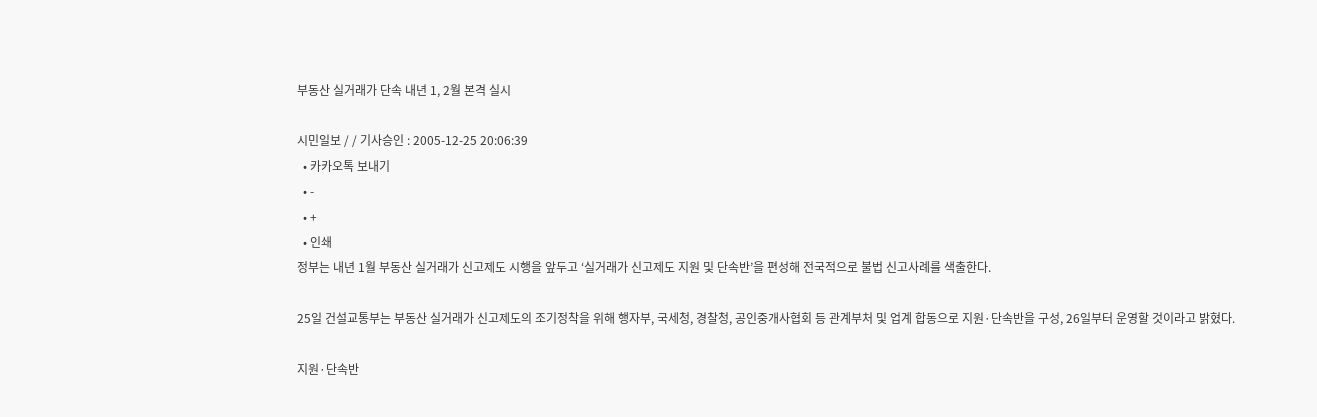부동산 실거래가 단속 내년 1, 2월 본격 실시

시민일보 / / 기사승인 : 2005-12-25 20:06:39
  • 카카오톡 보내기
  • -
  • +
  • 인쇄
정부는 내년 1월 부동산 실거래가 신고제도 시행을 앞두고 ‘실거래가 신고제도 지원 및 단속반’을 편성해 전국적으로 불법 신고사례를 색출한다.

25일 건설교통부는 부동산 실거래가 신고제도의 조기정착을 위해 행자부, 국세청, 경찰청, 공인중개사협회 등 관계부처 및 업계 합동으로 지원·단속반을 구성, 26일부터 운영할 것이라고 밝혔다.

지원·단속반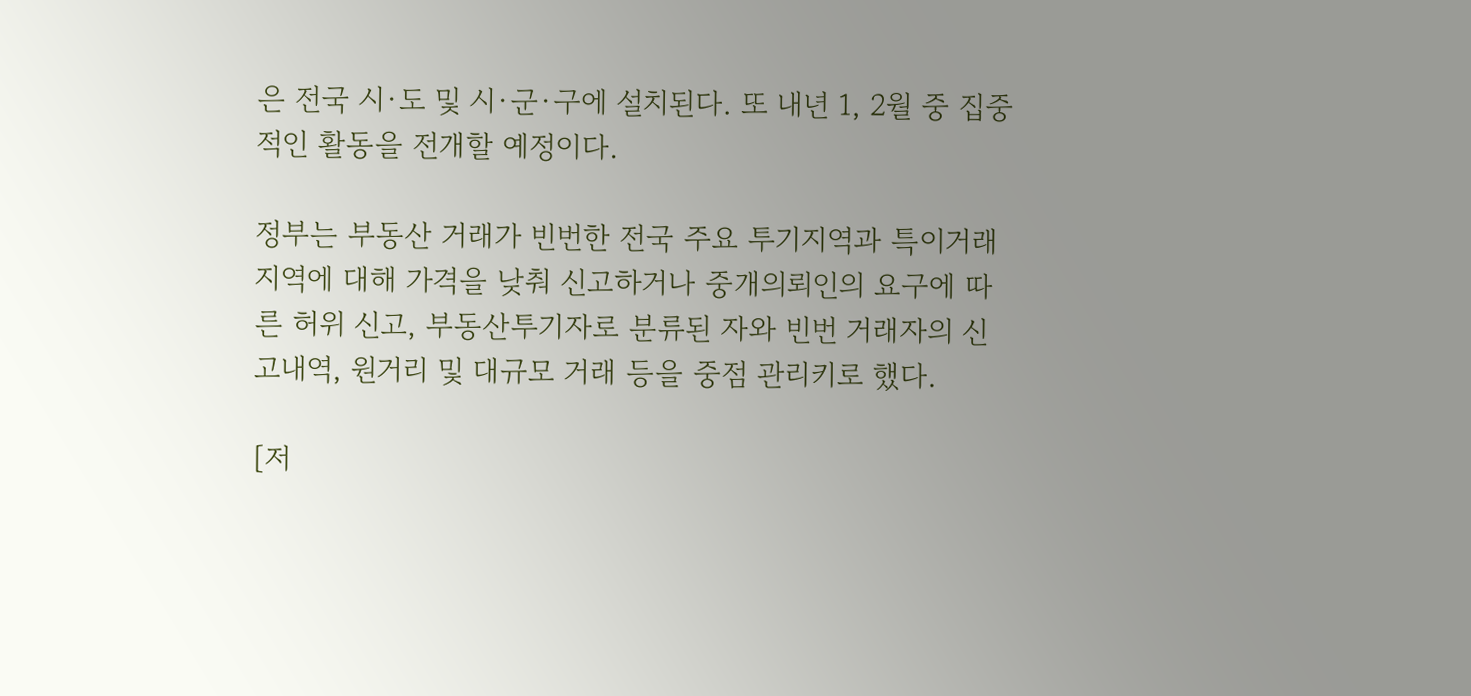은 전국 시·도 및 시·군·구에 설치된다. 또 내년 1, 2월 중 집중적인 활동을 전개할 예정이다.

정부는 부동산 거래가 빈번한 전국 주요 투기지역과 특이거래 지역에 대해 가격을 낮춰 신고하거나 중개의뢰인의 요구에 따른 허위 신고, 부동산투기자로 분류된 자와 빈번 거래자의 신고내역, 원거리 및 대규모 거래 등을 중점 관리키로 했다.

[저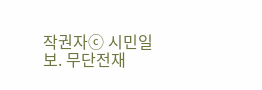작권자ⓒ 시민일보. 무단전재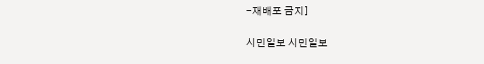-재배포 금지]

시민일보 시민일보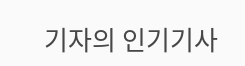기자의 인기기사